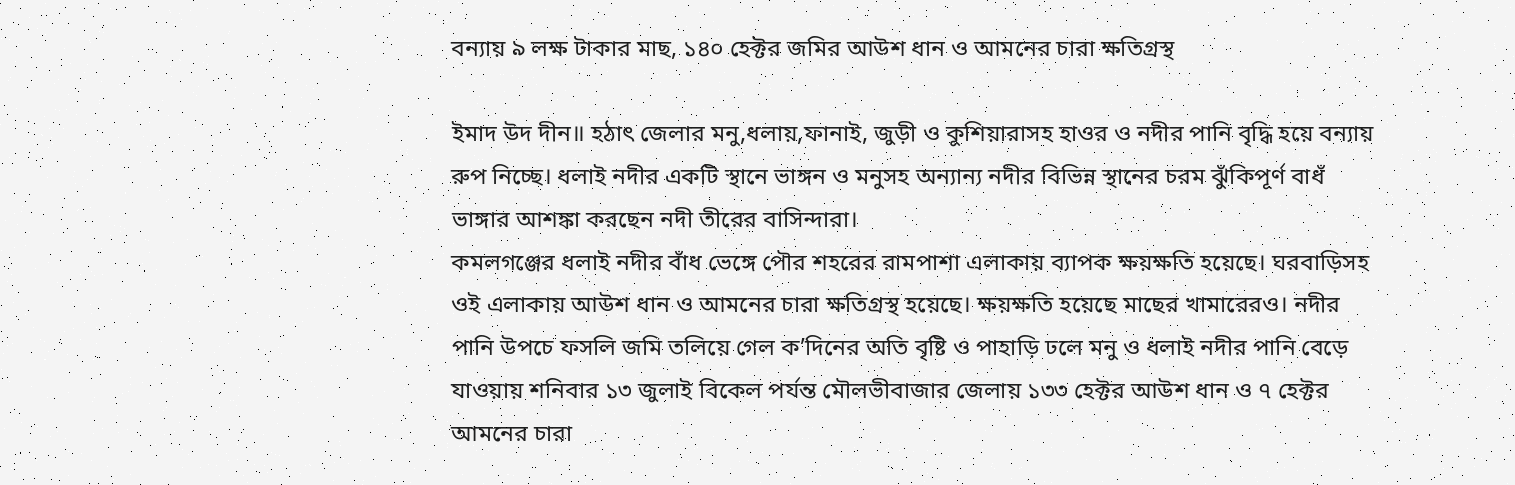বন্যায় ৯ লক্ষ টাকার মাছ, ১৪০ হেক্টর জমির আউশ ধান ও আমনের চারা ক্ষতিগ্রস্থ

ইমাদ উদ দীন॥ হঠাৎ জেলার মনু,ধলায়,ফানাই, জুড়ী ও কুশিয়ারাসহ হাওর ও নদীর পানি বৃদ্ধি হয়ে বন্যায় রুপ নিচ্ছে। ধলাই নদীর একটি স্থানে ভাঙ্গন ও মনুসহ অন্যান্য নদীর বিভিন্ন স্থানের চরম ঝুঁকিপূর্ণ বাধঁ ভাঙ্গার আশঙ্কা করছেন নদী তীরের বাসিন্দারা।
কমলগঞ্জের ধলাই নদীর বাঁধ ভেঙ্গে পৌর শহরের রামপাশা এলাকায় ব্যাপক ক্ষয়ক্ষতি হয়েছে। ঘরবাড়িসহ ওই এলাকায় আউশ ধান ও আমনের চারা ক্ষতিগ্রস্থ হয়েছে। ক্ষয়ক্ষতি হয়েছে মাছের খামারেরও। নদীর পানি উপচে ফসলি জমি তলিয়ে গেল ক’দিনের অতি বৃষ্টি ও পাহাড়ি ঢলে মনু ও ধলাই নদীর পানি বেড়ে যাওয়ায় শনিবার ১৩ জুলাই বিকেল পর্যন্ত মৌলভীবাজার জেলায় ১৩৩ হেক্টর আউশ ধান ও ৭ হেক্টর আমনের চারা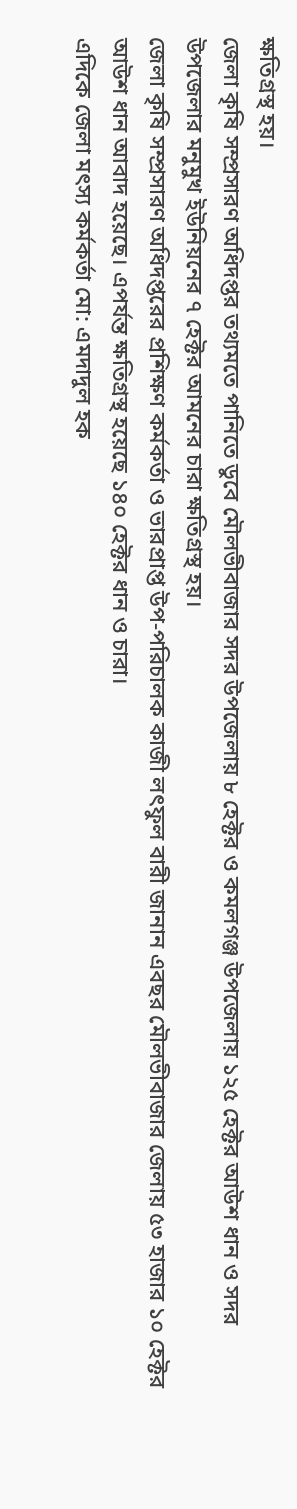ক্ষতিগ্রস্থ হয়।
জেলা কৃষি সম্প্রসারণ অধিদপ্তর তথ্যমতে পানিতে ডুবে মৌলভীবাজার সদর উপজেলায় ৮ হেক্টর ও কমলগঞ্জ উপজেলায় ১২৫ হেক্টর আউশ ধান ও সদর উপজেলার মনুমুখ ইউনিয়নের ৭ হেক্টর আমনের চারা ক্ষতিগ্রস্থ হয়।
জেলা কৃষি সম্প্রসারণ অধিদপ্তরের প্রশিক্ষণ কর্মকর্তা ও ভারপ্রাপ্ত উপ-পরিচালক কাজী লৎফুল বারী জানান এবছর মৌলভীবাজার জেলায় ৫৩ হাজার ১০ হেক্টর আউশ ধান আবাদ হয়েছে। এপর্যন্ত ক্ষতিগ্রস্থ হয়েছে ১৪০ হেক্টর ধান ও চারা।
এদিকে জেলা মৎস্য কর্মকর্তা মো: এমদাদুল হক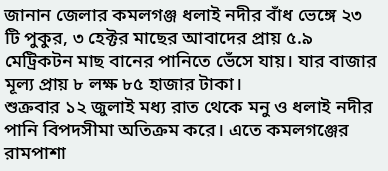জানান জেলার কমলগঞ্জ ধলাই নদীর বাঁধ ভেঙ্গে ২৩ টি পুকুর, ৩ হেক্টর মাছের আবাদের প্রায় ৫.৯ মেট্রিকটন মাছ বানের পানিতে ভেঁসে যায়। যার বাজার মূল্য প্রায় ৮ লক্ষ ৮৫ হাজার টাকা।
শুক্রবার ১২ জুলাই মধ্য রাত থেকে মনু ও ধলাই নদীর পানি বিপদসীমা অতিক্রম করে। এতে কমলগঞ্জের রামপাশা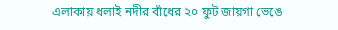এলাকায় ধলাই নদীর বাঁধের ২০ ফুট জায়গা ভেঙে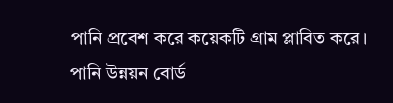পানি প্রবেশ করে কয়েকটি গ্রাম প্লাবিত করে।
পানি উন্নয়ন বোর্ড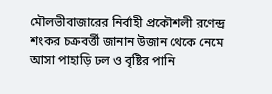মৌলভীবাজারের নির্বাহী প্রকৌশলী রণেন্দ্র শংকর চক্রবর্ত্তী জানান উজান থেকে নেমে আসা পাহাড়ি ঢল ও বৃষ্টির পানি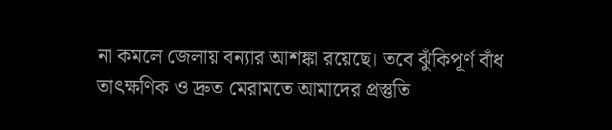না কমলে জেলায় বন্যার আশঙ্কা রয়েছে। তবে ঝুঁকিপূর্ণ বাঁধ তাৎক্ষণিক ও দ্রুত মেরামতে আমাদের প্রস্তুতি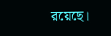রয়েছে।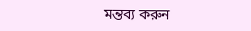মন্তব্য করুন